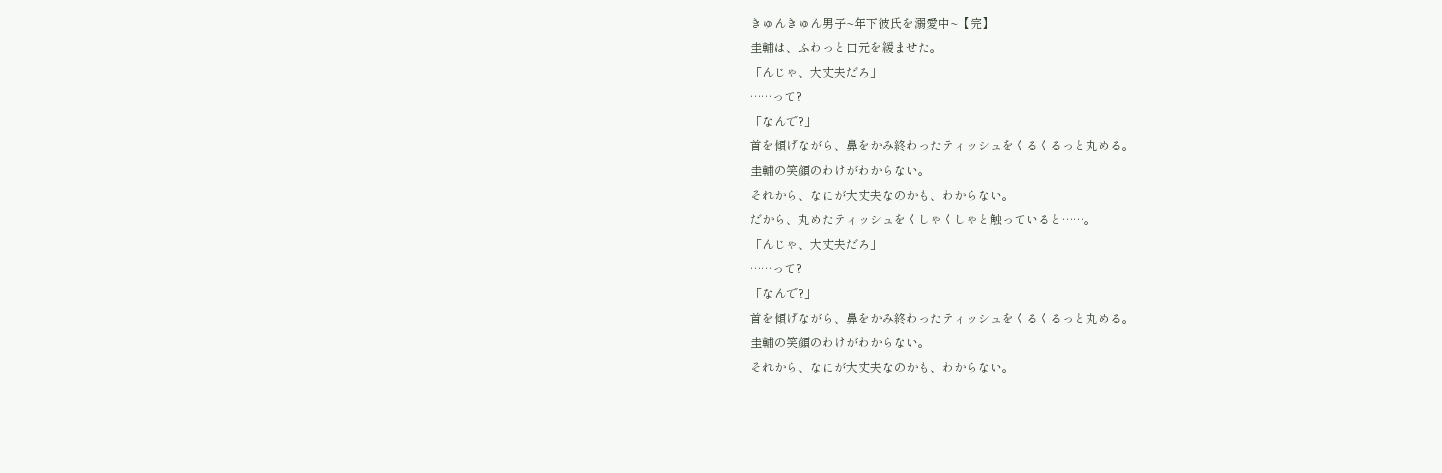きゅんきゅん男子~年下彼氏を溺愛中~【完】
圭輔は、ふわっと口元を緩ませた。
「んじゃ、大丈夫だろ」
……って?
「なんで?」
首を傾げながら、鼻をかみ終わったティッシュをくるくるっと丸める。
圭輔の笑顔のわけがわからない。
それから、なにが大丈夫なのかも、わからない。
だから、丸めたティッシュをくしゃくしゃと触っていると……。
「んじゃ、大丈夫だろ」
……って?
「なんで?」
首を傾げながら、鼻をかみ終わったティッシュをくるくるっと丸める。
圭輔の笑顔のわけがわからない。
それから、なにが大丈夫なのかも、わからない。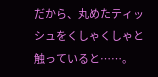だから、丸めたティッシュをくしゃくしゃと触っていると……。